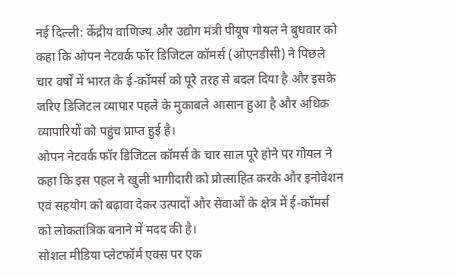नई दिल्ली: केंद्रीय वाणिज्य और उद्योग मंत्री पीयूष गोयल ने बुधवार को कहा कि ओपन नेटवर्क फॉर डिजिटल कॉमर्स (ओएनडीसी) ने पिछले चार वर्षों में भारत के ई-कॉमर्स को पूरे तरह से बदल दिया है और इसके जरिए डिजिटल व्यापार पहले के मुकाबले आसान हुआ है और अधिक व्यापारियों को पहुंच प्राप्त हुई है।
ओपन नेटवर्क फॉर डिजिटल कॉमर्स के चार साल पूरे होने पर गोयल ने कहा कि इस पहल ने खुली भागीदारी को प्रोत्साहित करके और इनोवेशन एवं सहयोग को बढ़ावा देकर उत्पादों और सेवाओं के क्षेत्र में ई-कॉमर्स को लोकतांत्रिक बनाने में मदद की है।
सोशल मीडिया प्लेटफॉर्म एक्स पर एक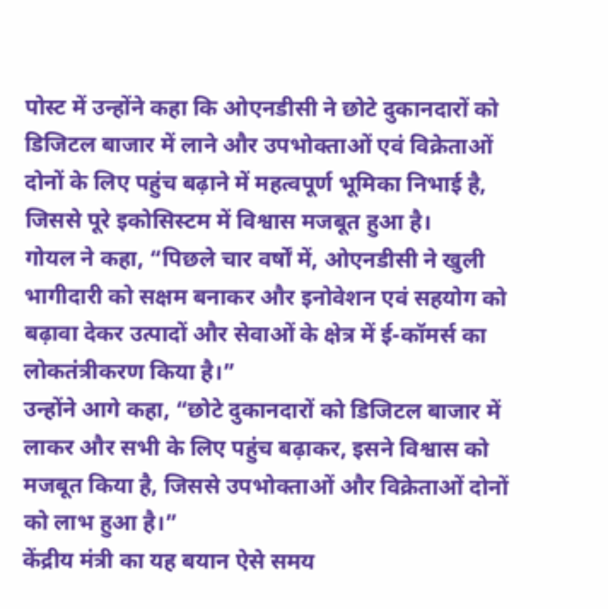पोस्ट में उन्होंने कहा कि ओएनडीसी ने छोटे दुकानदारों को डिजिटल बाजार में लाने और उपभोक्ताओं एवं विक्रेताओं दोनों के लिए पहुंच बढ़ाने में महत्वपूर्ण भूमिका निभाई है, जिससे पूरे इकोसिस्टम में विश्वास मजबूत हुआ है।
गोयल ने कहा, “पिछले चार वर्षों में, ओएनडीसी ने खुली भागीदारी को सक्षम बनाकर और इनोवेशन एवं सहयोग को बढ़ावा देकर उत्पादों और सेवाओं के क्षेत्र में ई-कॉमर्स का लोकतंत्रीकरण किया है।”
उन्होंने आगे कहा, “छोटे दुकानदारों को डिजिटल बाजार में लाकर और सभी के लिए पहुंच बढ़ाकर, इसने विश्वास को मजबूत किया है, जिससे उपभोक्ताओं और विक्रेताओं दोनों को लाभ हुआ है।”
केंद्रीय मंत्री का यह बयान ऐसे समय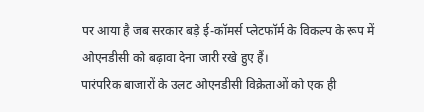पर आया है जब सरकार बड़े ई-कॉमर्स प्लेटफॉर्म के विकल्प के रूप में ओएनडीसी को बढ़ावा देना जारी रखे हुए हैं।
पारंपरिक बाजारों के उलट ओएनडीसी विक्रेताओं को एक ही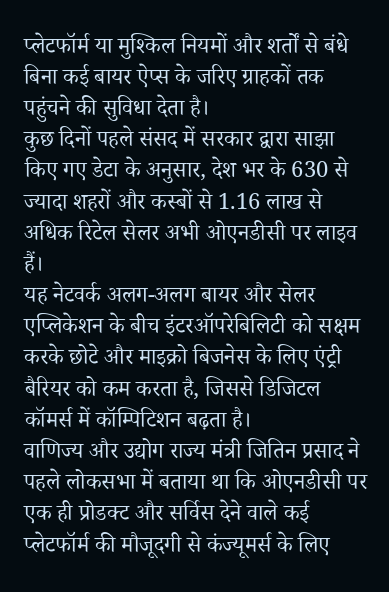प्लेटफॉर्म या मुश्किल नियमों और शर्तों से बंधे बिना कई बायर ऐप्स के जरिए ग्राहकों तक पहुंचने की सुविधा देता है।
कुछ दिनों पहले संसद में सरकार द्वारा साझा किए गए डेटा के अनुसार, देश भर के 630 से ज्यादा शहरों और कस्बों से 1.16 लाख से अधिक रिटेल सेलर अभी ओएनडीसी पर लाइव हैं।
यह नेटवर्क अलग-अलग बायर और सेलर एप्लिकेशन के बीच इंटरऑपरेबिलिटी को सक्षम करके छोटे और माइक्रो बिजनेस के लिए एंट्री बैरियर को कम करता है, जिससे डिजिटल कॉमर्स में कॉम्पिटिशन बढ़ता है।
वाणिज्य और उद्योग राज्य मंत्री जितिन प्रसाद ने पहले लोकसभा में बताया था कि ओएनडीसी पर एक ही प्रोडक्ट और सर्विस देने वाले कई प्लेटफॉर्म की मौजूदगी से कंज्यूमर्स के लिए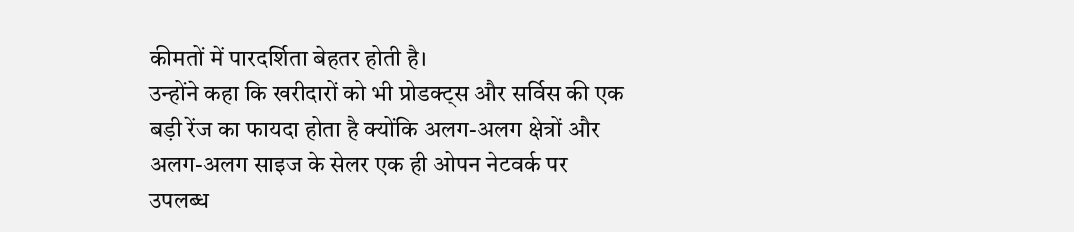कीमतों में पारदर्शिता बेहतर होती है।
उन्होंने कहा कि खरीदारों को भी प्रोडक्ट्स और सर्विस की एक बड़ी रेंज का फायदा होता है क्योंकि अलग-अलग क्षेत्रों और अलग-अलग साइज के सेलर एक ही ओपन नेटवर्क पर उपलब्ध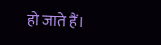हो जाते हैं।